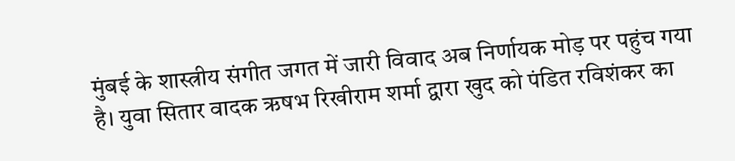मुंबई के शास्त्रीय संगीत जगत में जारी विवाद अब निर्णायक मोड़ पर पहुंच गया है। युवा सितार वादक ऋषभ रिखीराम शर्मा द्वारा खुद को पंडित रविशंकर का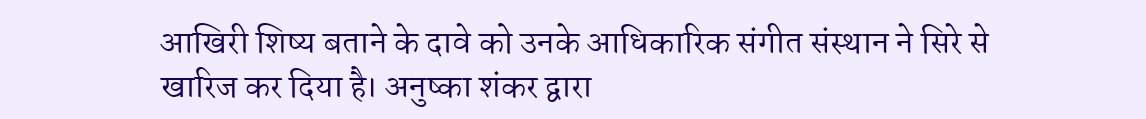आखिरी शिष्य बताने के दावे को उनके आधिकारिक संगीत संस्थान ने सिरे से खारिज कर दिया है। अनुष्का शंकर द्वारा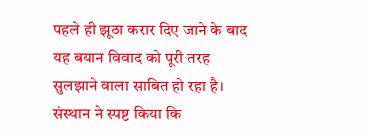पहले ही झूठा करार दिए जाने के बाद यह बयान विवाद को पूरी तरह सुलझाने वाला साबित हो रहा है।
संस्थान ने स्पष्ट किया कि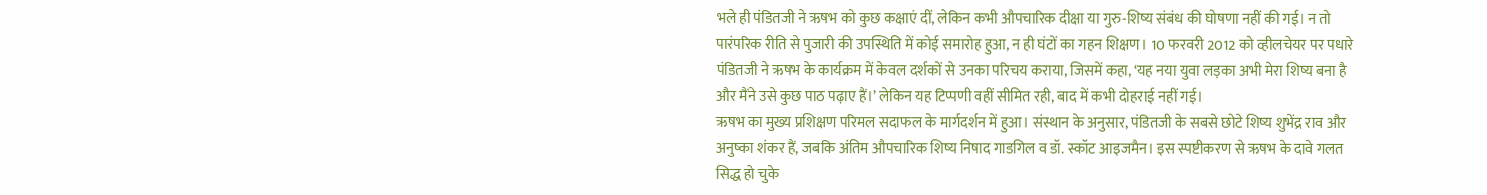भले ही पंडितजी ने ऋषभ को कुछ कक्षाएं दीं, लेकिन कभी औपचारिक दीक्षा या गुरु-शिष्य संबंध की घोषणा नहीं की गई। न तो पारंपरिक रीति से पुजारी की उपस्थिति में कोई समारोह हुआ, न ही घंटों का गहन शिक्षण। 10 फरवरी 2012 को व्हीलचेयर पर पधारे पंडितजी ने ऋषभ के कार्यक्रम में केवल दर्शकों से उनका परिचय कराया, जिसमें कहा, ‘यह नया युवा लड़का अभी मेरा शिष्य बना है और मैंने उसे कुछ पाठ पढ़ाए हैं।’ लेकिन यह टिप्पणी वहीं सीमित रही, बाद में कभी दोहराई नहीं गई।
ऋषभ का मुख्य प्रशिक्षण परिमल सदाफल के मार्गदर्शन में हुआ। संस्थान के अनुसार, पंडितजी के सबसे छोटे शिष्य शुभेंद्र राव और अनुष्का शंकर हैं, जबकि अंतिम औपचारिक शिष्य निषाद गाडगिल व डॉ. स्कॉट आइजमैन। इस स्पष्टीकरण से ऋषभ के दावे गलत सिद्ध हो चुके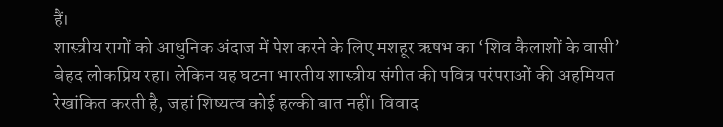हैं।
शास्त्रीय रागों को आधुनिक अंदाज में पेश करने के लिए मशहूर ऋषभ का ‘शिव कैलाशों के वासी’ बेहद लोकप्रिय रहा। लेकिन यह घटना भारतीय शास्त्रीय संगीत की पवित्र परंपराओं की अहमियत रेखांकित करती है, जहां शिष्यत्व कोई हल्की बात नहीं। विवाद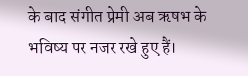के बाद संगीत प्रेमी अब ऋषभ के भविष्य पर नजर रखे हुए हैं।